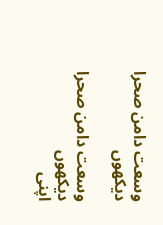وسعت دامن صحرا دیکھوں

وسعت دامن صحرا دیکھوں
اپنی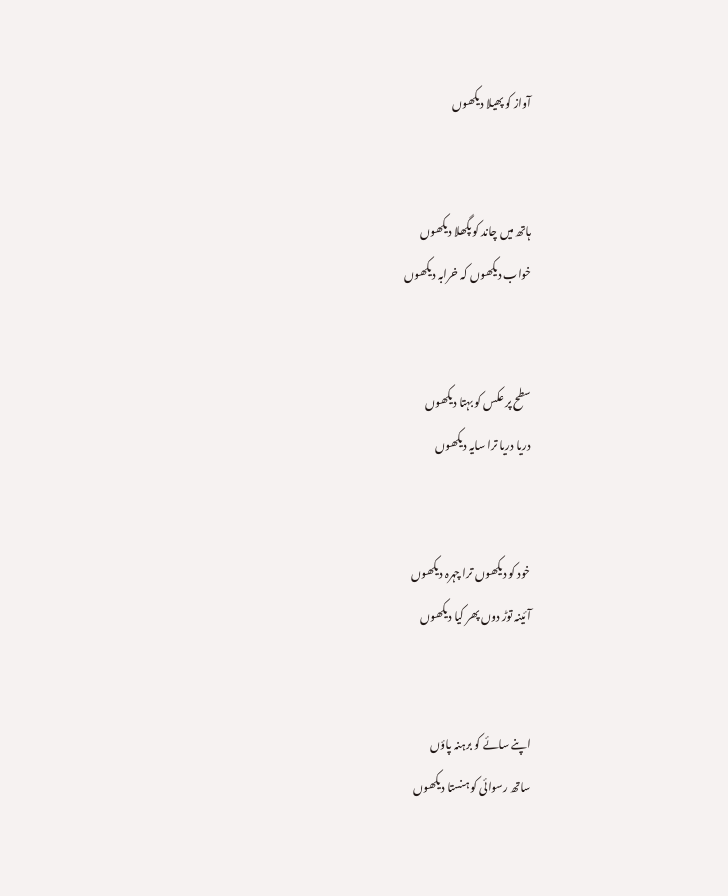آواز کو پھیلا دیکھوں


ہاتھ میں چاند کو پگھلا دیکھوں
خواب دیکھوں کہ خرابہ دیکھوں


سطح پر عکس کو بہتا دیکھوں
دریا دریا ترا سایہ دیکھوں


خود کو دیکھوں ترا چہرہ دیکھوں
آئینہ توڑ دوں پھر کیا دیکھوں


اپنے سائے کو برہنہ پاؤں
ساتھ رسوائی کو ہنستا دیکھوں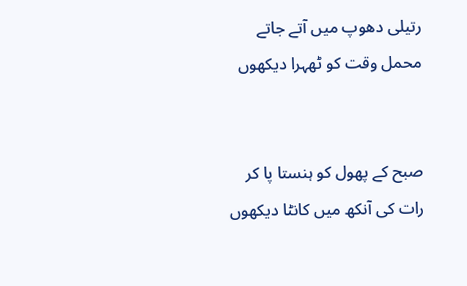رتیلی دھوپ میں آتے جاتے
محمل وقت کو ٹھہرا دیکھوں


صبح کے پھول کو ہنستا پا کر
رات کی آنکھ میں کانٹا دیکھوں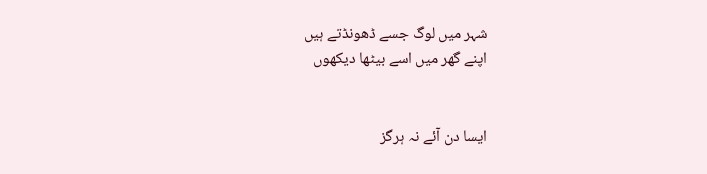شہر میں لوگ جسے ڈھونڈتے ہیں
اپنے گھر میں اسے بیٹھا دیکھوں


ایسا دن آئے نہ ہرگز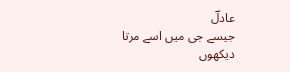عادلؔ
جیسے جی میں اسے مرتا دیکھوں